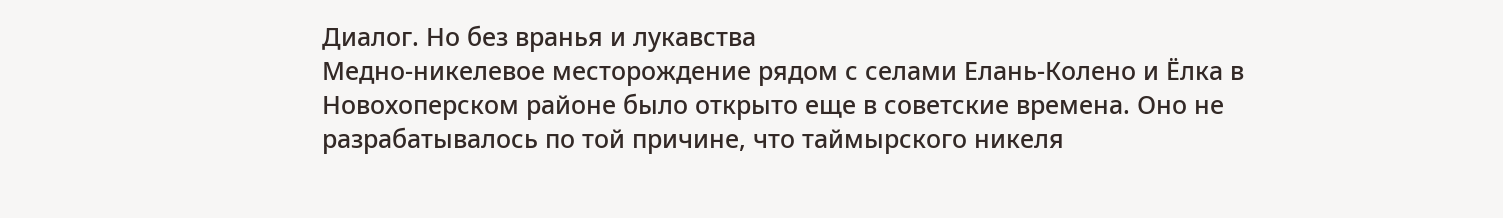Диалог. Но без вранья и лукавства
Медно-никелевое месторождение рядом с селами Елань-Колено и Ёлка в Новохоперском районе было открыто еще в советские времена. Оно не разрабатывалось по той причине, что таймырского никеля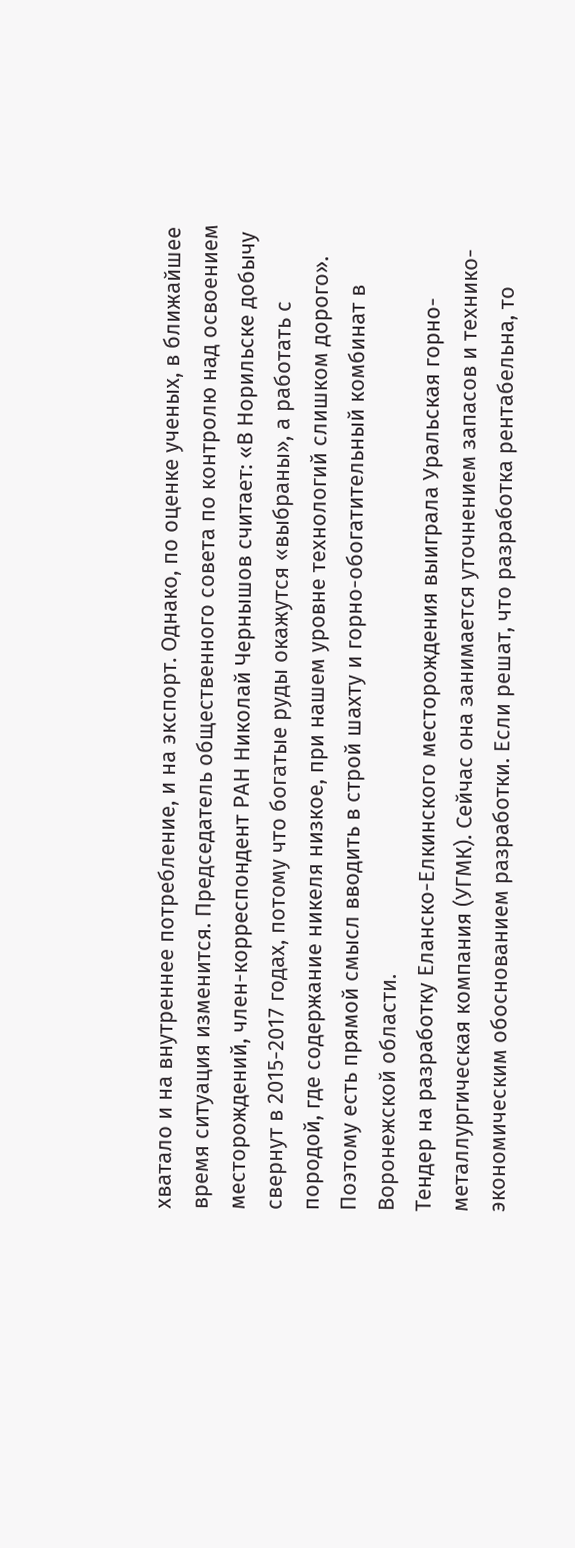хватало и на внутреннее потребление, и на экспорт. Однако, по оценке ученых, в ближайшее время ситуация изменится. Председатель общественного совета по контролю над освоением месторождений, член-корреспондент РАН Николай Чернышов считает: «В Норильске добычу свернут в 2015-2017 годах, потому что богатые руды окажутся «выбраны», а работать с породой, где содержание никеля низкое, при нашем уровне технологий слишком дорого». Поэтому есть прямой смысл вводить в строй шахту и горно-обогатительный комбинат в Воронежской области.
Тендер на разработку Еланско-Елкинского месторождения выиграла Уральская горно-металлургическая компания (УГМК). Сейчас она занимается уточнением запасов и технико-экономическим обоснованием разработки. Если решат, что разработка рентабельна, то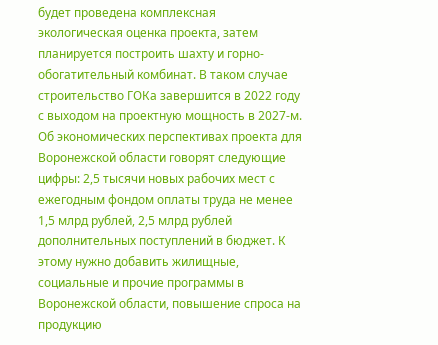будет проведена комплексная экологическая оценка проекта, затем планируется построить шахту и горно-обогатительный комбинат. В таком случае строительство ГОКа завершится в 2022 году с выходом на проектную мощность в 2027-м.
Об экономических перспективах проекта для Воронежской области говорят следующие цифры: 2,5 тысячи новых рабочих мест с ежегодным фондом оплаты труда не менее 1,5 млрд рублей, 2,5 млрд рублей дополнительных поступлений в бюджет. К этому нужно добавить жилищные, социальные и прочие программы в Воронежской области, повышение спроса на продукцию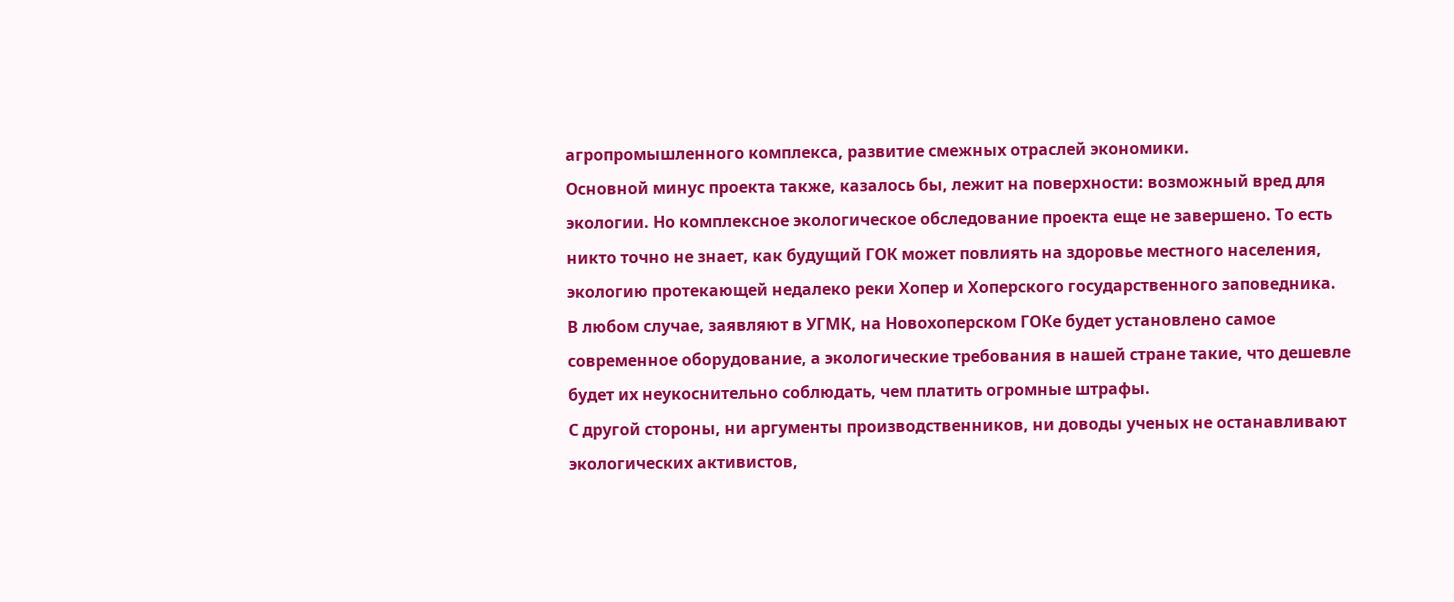агропромышленного комплекса, развитие смежных отраслей экономики.
Основной минус проекта также, казалось бы, лежит на поверхности: возможный вред для экологии. Но комплексное экологическое обследование проекта еще не завершено. То есть никто точно не знает, как будущий ГОК может повлиять на здоровье местного населения, экологию протекающей недалеко реки Хопер и Хоперского государственного заповедника.
В любом случае, заявляют в УГМК, на Новохоперском ГОКе будет установлено самое современное оборудование, а экологические требования в нашей стране такие, что дешевле будет их неукоснительно соблюдать, чем платить огромные штрафы.
С другой стороны, ни аргументы производственников, ни доводы ученых не останавливают экологических активистов,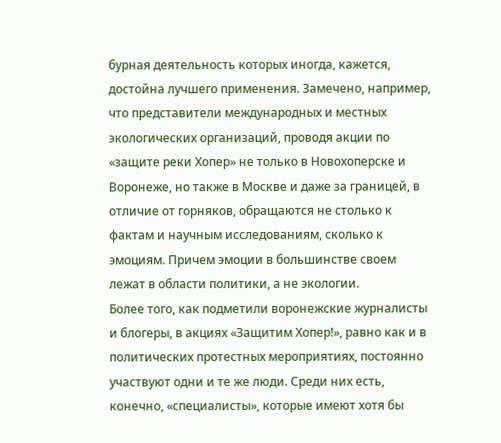бурная деятельность которых иногда, кажется, достойна лучшего применения. Замечено, например, что представители международных и местных экологических организаций, проводя акции по «защите реки Хопер» не только в Новохоперске и Воронеже, но также в Москве и даже за границей, в отличие от горняков, обращаются не столько к фактам и научным исследованиям, сколько к эмоциям. Причем эмоции в большинстве своем лежат в области политики, а не экологии.
Более того, как подметили воронежские журналисты и блогеры, в акциях «Защитим Хопер!», равно как и в политических протестных мероприятиях, постоянно участвуют одни и те же люди. Среди них есть, конечно, «специалисты», которые имеют хотя бы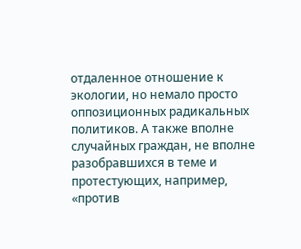отдаленное отношение к экологии, но немало просто оппозиционных радикальных политиков. А также вполне случайных граждан, не вполне разобравшихся в теме и протестующих, например, «против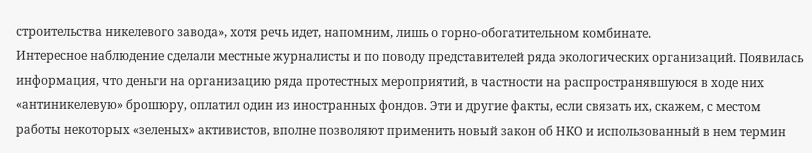строительства никелевого завода», хотя речь идет, напомним, лишь о горно-обогатительном комбинате.
Интересное наблюдение сделали местные журналисты и по поводу представителей ряда экологических организаций. Появилась информация, что деньги на организацию ряда протестных мероприятий, в частности на распространявшуюся в ходе них «антиникелевую» брошюру, оплатил один из иностранных фондов. Эти и другие факты, если связать их, скажем, с местом работы некоторых «зеленых» активистов, вполне позволяют применить новый закон об НКО и использованный в нем термин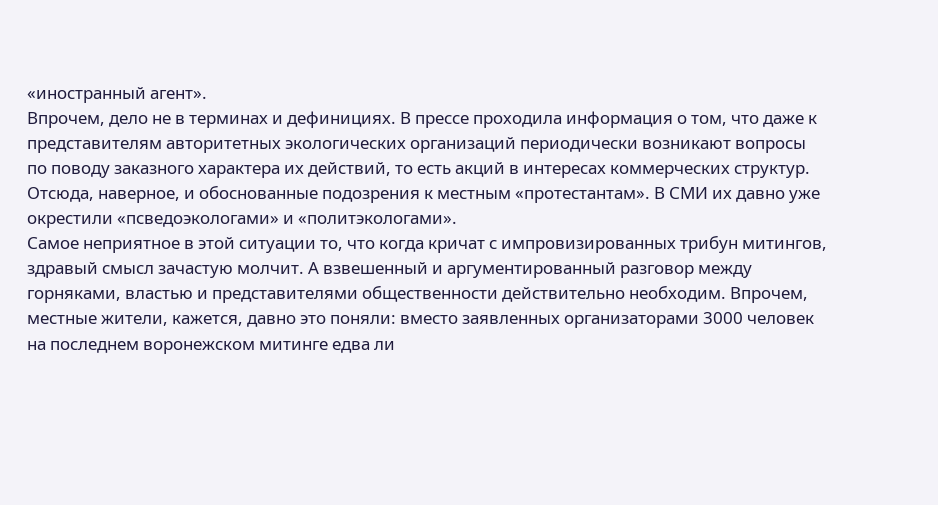«иностранный агент».
Впрочем, дело не в терминах и дефинициях. В прессе проходила информация о том, что даже к представителям авторитетных экологических организаций периодически возникают вопросы по поводу заказного характера их действий, то есть акций в интересах коммерческих структур. Отсюда, наверное, и обоснованные подозрения к местным «протестантам». В СМИ их давно уже окрестили «псведоэкологами» и «политэкологами».
Самое неприятное в этой ситуации то, что когда кричат с импровизированных трибун митингов, здравый смысл зачастую молчит. А взвешенный и аргументированный разговор между горняками, властью и представителями общественности действительно необходим. Впрочем, местные жители, кажется, давно это поняли: вместо заявленных организаторами 3000 человек на последнем воронежском митинге едва ли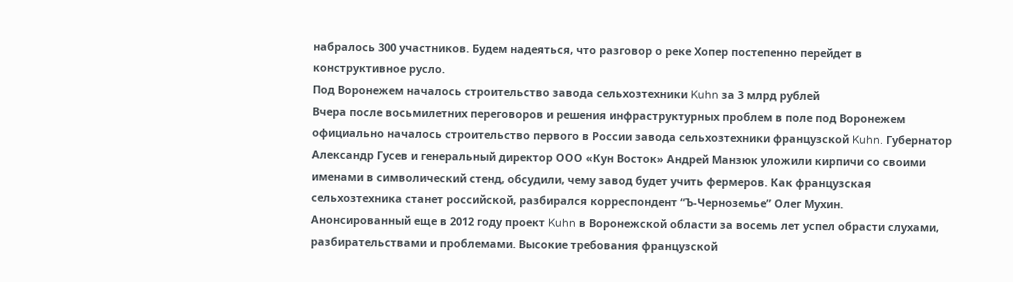набралось 300 участников. Будем надеяться, что разговор о реке Хопер постепенно перейдет в конструктивное русло.
Под Воронежем началось строительство завода сельхозтехники Kuhn за 3 млрд рублей
Вчера после восьмилетних переговоров и решения инфраструктурных проблем в поле под Воронежем официально началось строительство первого в России завода сельхозтехники французской Kuhn. Губернатор Александр Гусев и генеральный директор ООО «Кун Восток» Андрей Манзюк уложили кирпичи со своими именами в символический стенд, обсудили, чему завод будет учить фермеров. Как французская сельхозтехника станет российской, разбирался корреспондент “Ъ-Черноземье” Олег Мухин.
Анонсированный еще в 2012 году проект Kuhn в Воронежской области за восемь лет успел обрасти слухами, разбирательствами и проблемами. Высокие требования французской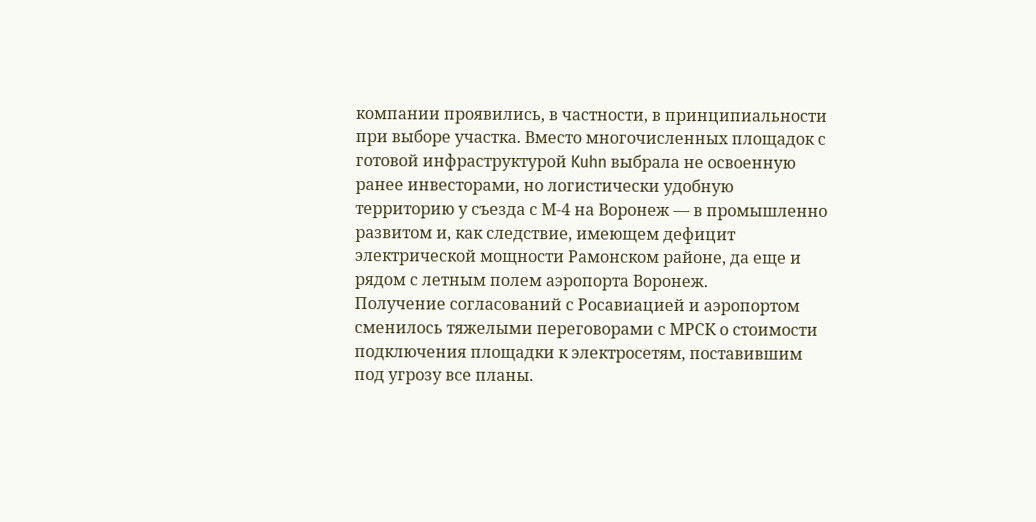компании проявились, в частности, в принципиальности при выборе участка. Вместо многочисленных площадок с готовой инфраструктурой Kuhn выбрала не освоенную ранее инвесторами, но логистически удобную территорию у съезда с М-4 на Воронеж — в промышленно развитом и, как следствие, имеющем дефицит электрической мощности Рамонском районе, да еще и рядом с летным полем аэропорта Воронеж.
Получение согласований с Росавиацией и аэропортом сменилось тяжелыми переговорами с МРСК о стоимости подключения площадки к электросетям, поставившим под угрозу все планы.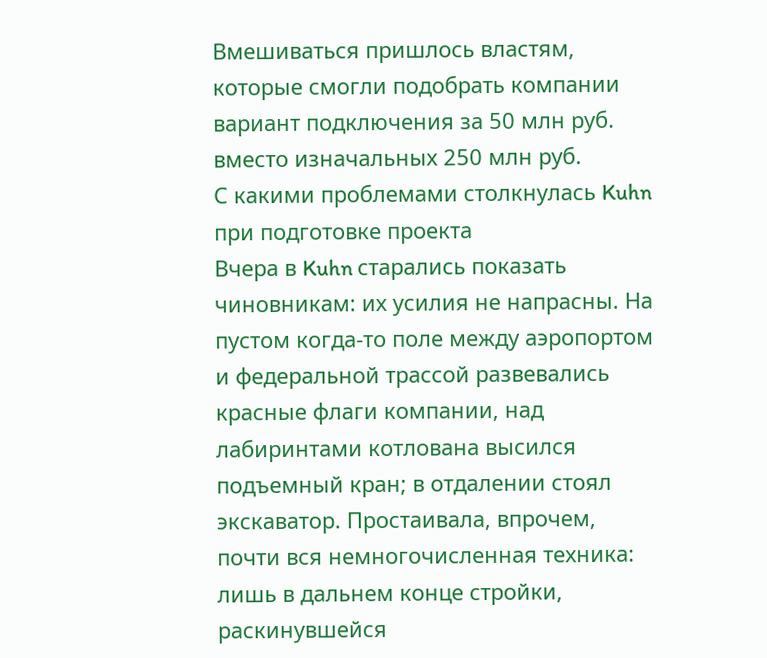Вмешиваться пришлось властям, которые смогли подобрать компании вариант подключения за 50 млн руб. вместо изначальных 250 млн руб.
С какими проблемами столкнулась Kuhn при подготовке проекта
Вчера в Kuhn старались показать чиновникам: их усилия не напрасны. На пустом когда-то поле между аэропортом и федеральной трассой развевались красные флаги компании, над лабиринтами котлована высился подъемный кран; в отдалении стоял экскаватор. Простаивала, впрочем, почти вся немногочисленная техника: лишь в дальнем конце стройки, раскинувшейся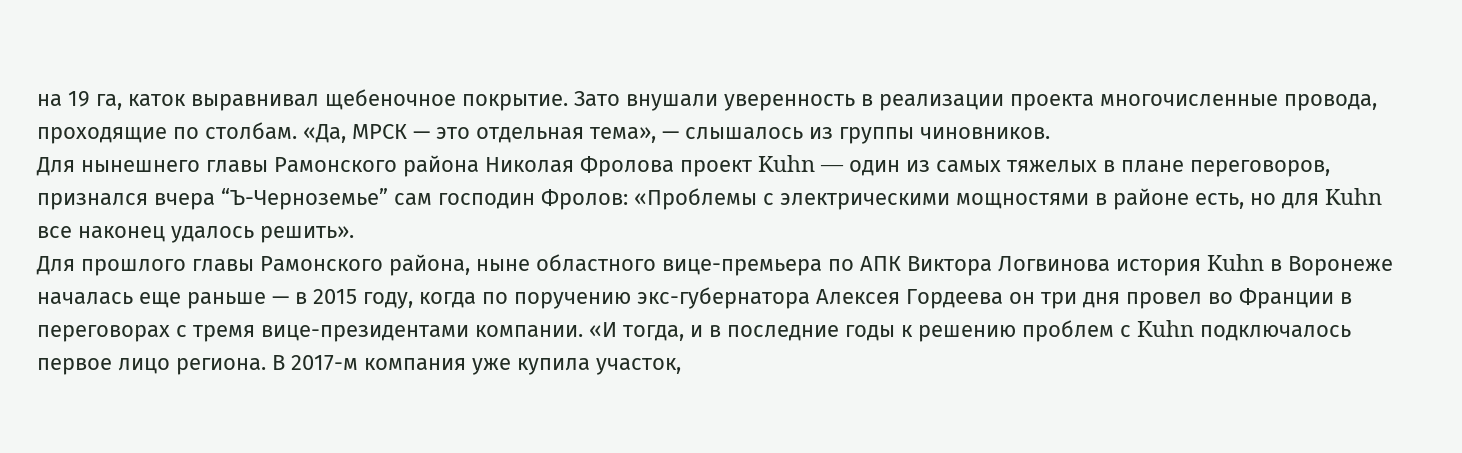на 19 га, каток выравнивал щебеночное покрытие. Зато внушали уверенность в реализации проекта многочисленные провода, проходящие по столбам. «Да, МРСК — это отдельная тема», — слышалось из группы чиновников.
Для нынешнего главы Рамонского района Николая Фролова проект Kuhn — один из самых тяжелых в плане переговоров, признался вчера “Ъ-Черноземье” сам господин Фролов: «Проблемы с электрическими мощностями в районе есть, но для Kuhn все наконец удалось решить».
Для прошлого главы Рамонского района, ныне областного вице-премьера по АПК Виктора Логвинова история Kuhn в Воронеже началась еще раньше — в 2015 году, когда по поручению экс-губернатора Алексея Гордеева он три дня провел во Франции в переговорах с тремя вице-президентами компании. «И тогда, и в последние годы к решению проблем с Kuhn подключалось первое лицо региона. В 2017-м компания уже купила участок,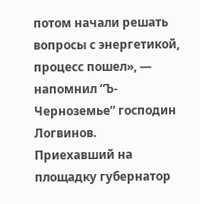потом начали решать вопросы с энергетикой, процесс пошел», — напомнил “Ъ-Черноземье” господин Логвинов.
Приехавший на площадку губернатор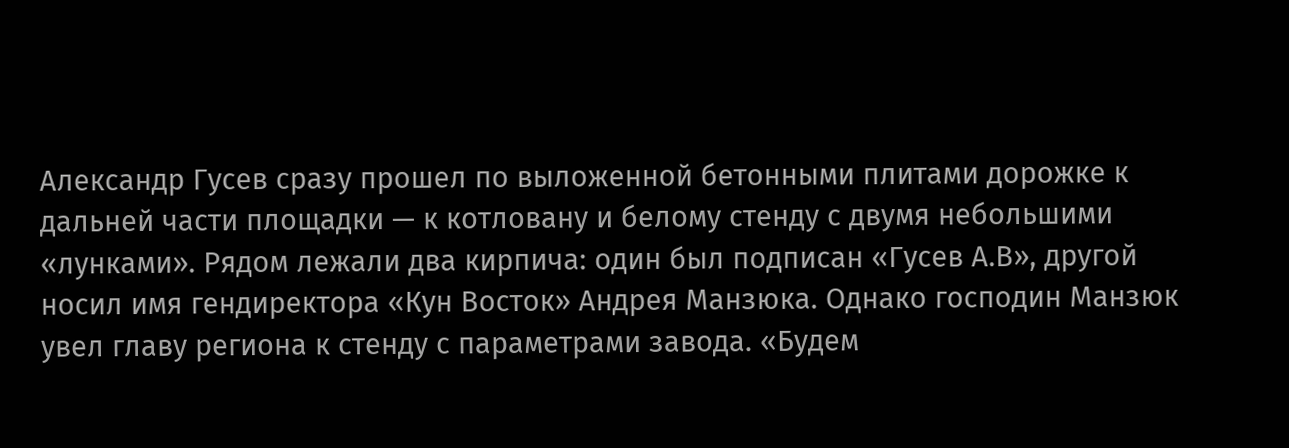Александр Гусев сразу прошел по выложенной бетонными плитами дорожке к дальней части площадки — к котловану и белому стенду с двумя небольшими «лунками». Рядом лежали два кирпича: один был подписан «Гусев А.В», другой носил имя гендиректора «Кун Восток» Андрея Манзюка. Однако господин Манзюк увел главу региона к стенду с параметрами завода. «Будем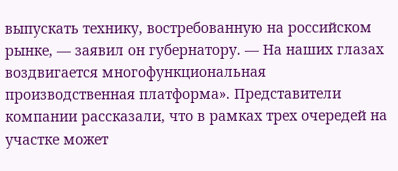выпускать технику, востребованную на российском рынке, — заявил он губернатору. — На наших глазах воздвигается многофункциональная производственная платформа». Представители компании рассказали, что в рамках трех очередей на участке может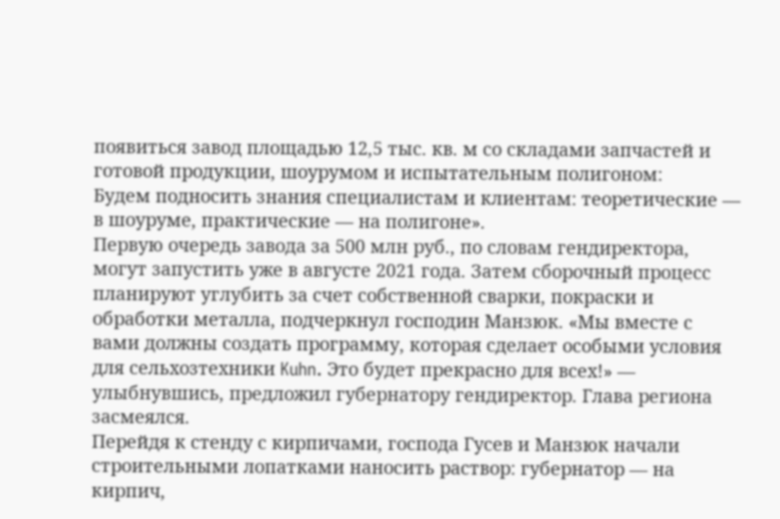появиться завод площадью 12,5 тыс. кв. м со складами запчастей и готовой продукции, шоурумом и испытательным полигоном:
Будем подносить знания специалистам и клиентам: теоретические — в шоуруме, практические — на полигоне».
Первую очередь завода за 500 млн руб., по словам гендиректора, могут запустить уже в августе 2021 года. Затем сборочный процесс планируют углубить за счет собственной сварки, покраски и обработки металла, подчеркнул господин Манзюк. «Мы вместе с вами должны создать программу, которая сделает особыми условия для сельхозтехники Kuhn. Это будет прекрасно для всех!» — улыбнувшись, предложил губернатору гендиректор. Глава региона засмеялся.
Перейдя к стенду с кирпичами, господа Гусев и Манзюк начали строительными лопатками наносить раствор: губернатор — на кирпич,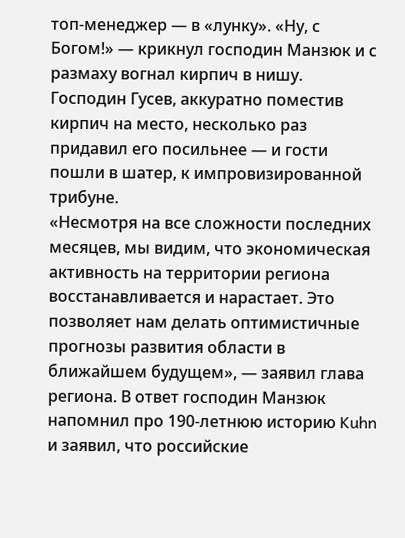топ-менеджер — в «лунку». «Ну, с Богом!» — крикнул господин Манзюк и с размаху вогнал кирпич в нишу. Господин Гусев, аккуратно поместив кирпич на место, несколько раз придавил его посильнее — и гости пошли в шатер, к импровизированной трибуне.
«Несмотря на все сложности последних месяцев, мы видим, что экономическая активность на территории региона восстанавливается и нарастает. Это позволяет нам делать оптимистичные прогнозы развития области в ближайшем будущем», — заявил глава региона. В ответ господин Манзюк напомнил про 190-летнюю историю Kuhn и заявил, что российские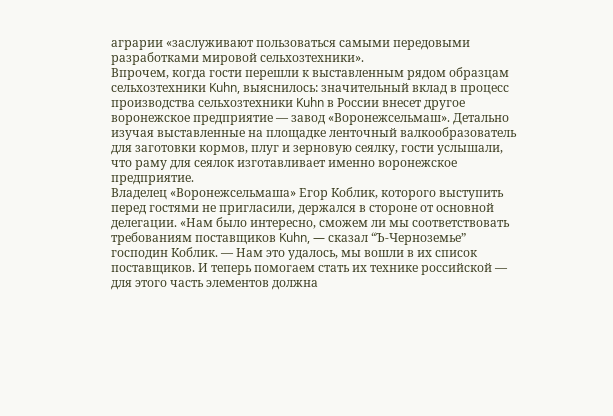аграрии «заслуживают пользоваться самыми передовыми разработками мировой сельхозтехники».
Впрочем, когда гости перешли к выставленным рядом образцам сельхозтехники Kuhn, выяснилось: значительный вклад в процесс производства сельхозтехники Kuhn в России внесет другое воронежское предприятие — завод «Воронежсельмаш». Детально изучая выставленные на площадке ленточный валкообразователь для заготовки кормов, плуг и зерновую сеялку, гости услышали, что раму для сеялок изготавливает именно воронежское предприятие.
Владелец «Воронежсельмаша» Егор Коблик, которого выступить перед гостями не пригласили, держался в стороне от основной делегации. «Нам было интересно, сможем ли мы соответствовать требованиям поставщиков Kuhn, — сказал “Ъ-Черноземье” господин Коблик. — Нам это удалось, мы вошли в их список поставщиков. И теперь помогаем стать их технике российской — для этого часть элементов должна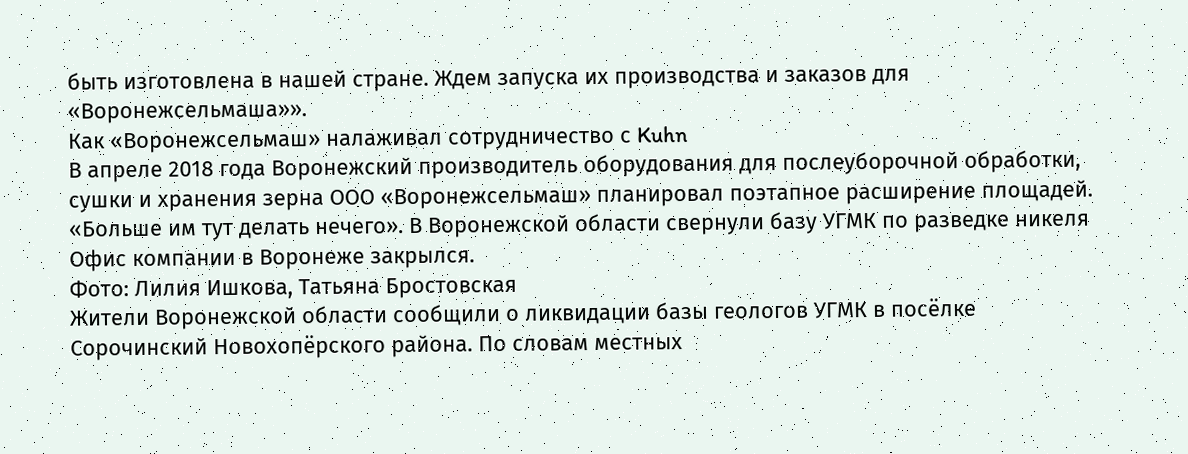быть изготовлена в нашей стране. Ждем запуска их производства и заказов для «Воронежсельмаша»».
Как «Воронежсельмаш» налаживал сотрудничество с Kuhn
В апреле 2018 года Воронежский производитель оборудования для послеуборочной обработки, сушки и хранения зерна ООО «Воронежсельмаш» планировал поэтапное расширение площадей.
«Больше им тут делать нечего». В Воронежской области свернули базу УГМК по разведке никеля
Офис компании в Воронеже закрылся.
Фото: Лилия Ишкова, Татьяна Бростовская
Жители Воронежской области сообщили о ликвидации базы геологов УГМК в посёлке Сорочинский Новохопёрского района. По словам местных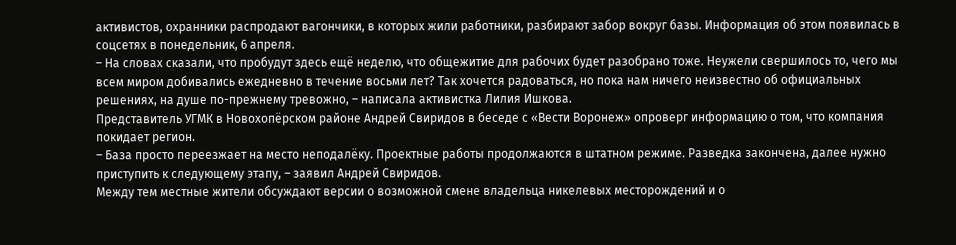активистов, охранники распродают вагончики, в которых жили работники, разбирают забор вокруг базы. Информация об этом появилась в соцсетях в понедельник, 6 апреля.
– На словах сказали, что пробудут здесь ещё неделю, что общежитие для рабочих будет разобрано тоже. Неужели свершилось то, чего мы всем миром добивались ежедневно в течение восьми лет? Так хочется радоваться, но пока нам ничего неизвестно об официальных решениях, на душе по-прежнему тревожно, – написала активистка Лилия Ишкова.
Представитель УГМК в Новохопёрском районе Андрей Свиридов в беседе с «Вести Воронеж» опроверг информацию о том, что компания покидает регион.
– База просто переезжает на место неподалёку. Проектные работы продолжаются в штатном режиме. Разведка закончена, далее нужно приступить к следующему этапу, – заявил Андрей Свиридов.
Между тем местные жители обсуждают версии о возможной смене владельца никелевых месторождений и о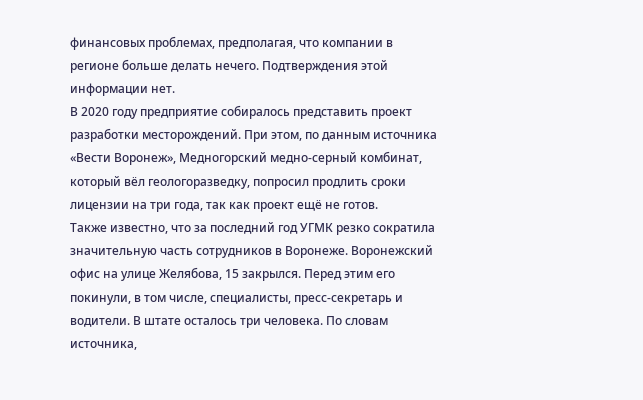финансовых проблемах, предполагая, что компании в регионе больше делать нечего. Подтверждения этой информации нет.
В 2020 году предприятие собиралось представить проект разработки месторождений. При этом, по данным источника «Вести Воронеж», Медногорский медно-серный комбинат, который вёл геологоразведку, попросил продлить сроки лицензии на три года, так как проект ещё не готов.
Также известно, что за последний год УГМК резко сократила значительную часть сотрудников в Воронеже. Воронежский офис на улице Желябова, 15 закрылся. Перед этим его покинули, в том числе, специалисты, пресс-секретарь и водители. В штате осталось три человека. По словам источника,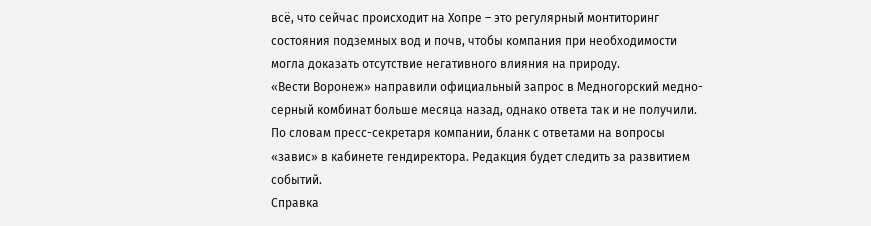всё, что сейчас происходит на Хопре – это регулярный монтиторинг состояния подземных вод и почв, чтобы компания при необходимости могла доказать отсутствие негативного влияния на природу.
«Вести Воронеж» направили официальный запрос в Медногорский медно-серный комбинат больше месяца назад, однако ответа так и не получили. По словам пресс-секретаря компании, бланк с ответами на вопросы «завис» в кабинете гендиректора. Редакция будет следить за развитием событий.
Справка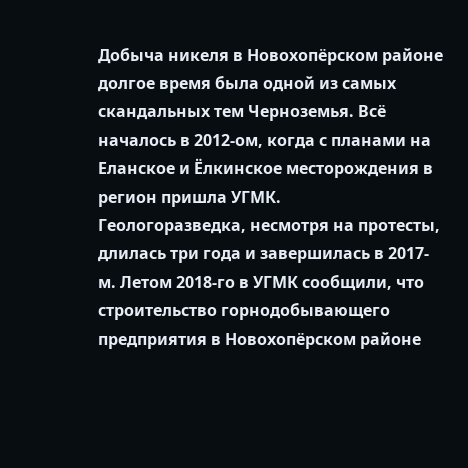Добыча никеля в Новохопёрском районе долгое время была одной из самых скандальных тем Черноземья. Всё началось в 2012-ом, когда с планами на Еланское и Ёлкинское месторождения в регион пришла УГМК.
Геологоразведка, несмотря на протесты, длилась три года и завершилась в 2017-м. Летом 2018-го в УГМК сообщили, что строительство горнодобывающего предприятия в Новохопёрском районе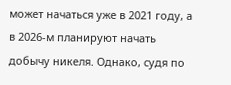может начаться уже в 2021 году, а в 2026-м планируют начать добычу никеля. Однако, судя по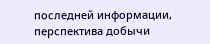последней информации, перспектива добычи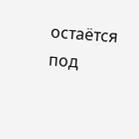остаётся под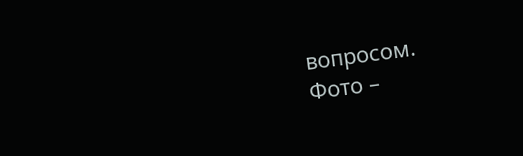вопросом.
Фото –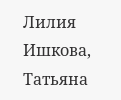Лилия Ишкова, Татьяна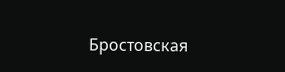Бростовская